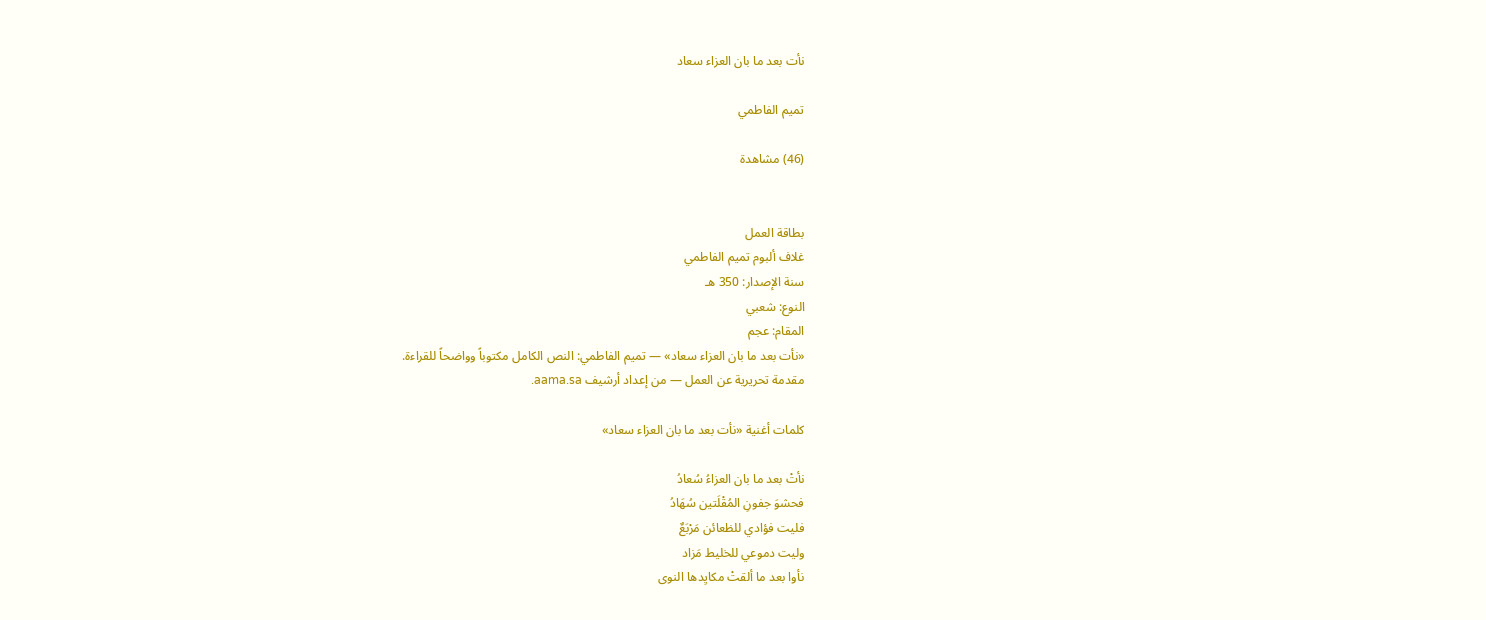نأت بعد ما بان العزاء سعاد

تميم الفاطمي

(46) مشاهدة


بطاقة العمل
غلاف ألبوم تميم الفاطمي
سنة الإصدار: 350 هـ
النوع: شعبي
المقام: عجم
«نأت بعد ما بان العزاء سعاد» — تميم الفاطمي: النص الكامل مكتوباً وواضحاً للقراءة.
مقدمة تحريرية عن العمل — من إعداد أرشيف aama.sa.

كلمات أغنية «نأت بعد ما بان العزاء سعاد»

نأتْ بعد ما بان العزاءُ سُعادُ
فحشوَ جفونِ المُقْلَتين سُهَادُ
فليت فؤادي للظعائن مَرْبَعٌ
وليت دموعي للخليط مَزاد
نأوا بعد ما ألقتْ مكايِدها النوى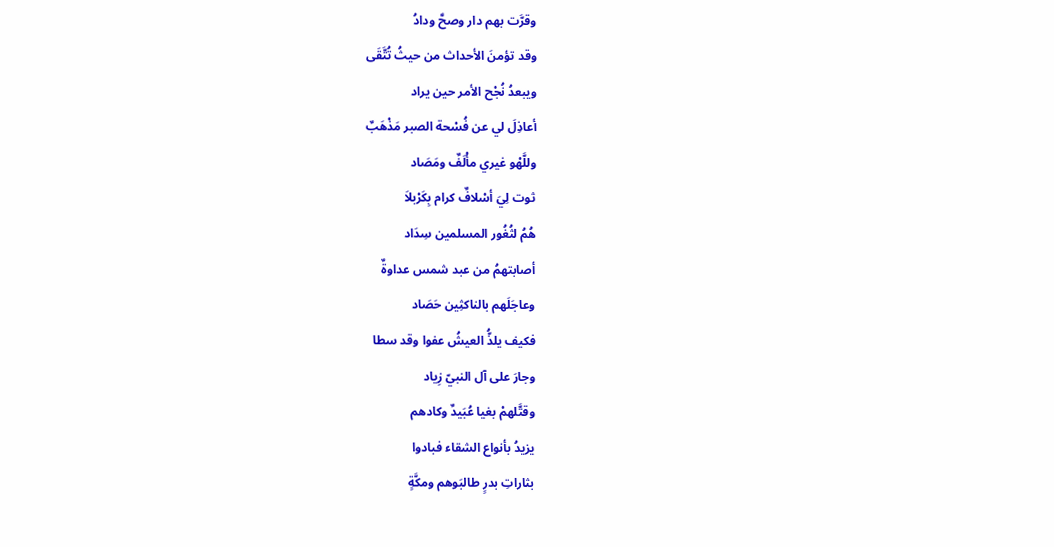وقرَّت بهم دار وصحَّ ودادُ
وقد تؤمنَ الأحداث من حيثُ تُتَّقَى
ويبعدُ نُجْح الأمر حين يراد
أعاذِلَ لي عن فُسْحة الصبر مَذْهَبٌ
وللَّهْو غيري مأْلَفٌ ومَصَاد
ثوت لِيَ أسْلافٌ كرام بِكَرْبلاَ
هُمُ لثُغُور المسلمين سِدَاد
أصابتهمُ من عبد شمس عداوةٌ
وعاجَلَهم بالناكثِين حَصَاد
فكيف يلذُّ العيشُ عفوا وقد سطا
وجارَ على آل النبيّ زِياد
وقتَّلهمْ بغيا عُبَيدٌ وكادهم
يزيدُ بأنواع الشقاء فبادوا
بثاراتِ بدرٍ طالبَوهم ومكَّةٍ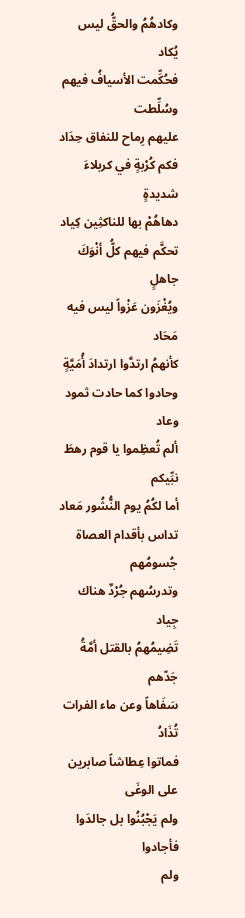وكادهُمُ والحقُّ ليس يُكاد
فحُكِّمت الأسيافُ فيهم وسُلِّطت
عليهم رِماح للنفاق حِدَاد
فكم كُرْبةٍ في كربلاءَ شديدةٍ
دهاهُمْ بها للناكثِين كِياد
تحكَّم فيهم كلُّ أنْوَكَ جاهلٍ
ويُغْزَون عَزْواً ليس فيه مَحَاد
كأنهمُ ارتدَّوا ارتدادَ أُمَيَّةٍ
وحادوا كما حادت ثمود وعاد
ألم تُعظِموا يا قوم رهطَ نبِّيكم
أما لكُمُ يوم النُّشُور مَعاد
تداس بأقدام العصاة جُسومُهم
وتدرسُهم جُرْدٌ هناك جِياد
تَضِيمُهمُ بالقتل أمَّةُ جَدّهم
سَفَاهاً وعن ماء الفرات تُذَادُ
فماتوا عِطاشاً صابرين على الوغَى
ولم يَجْبُنُوا بل جالدَوا فأجادوا
ولم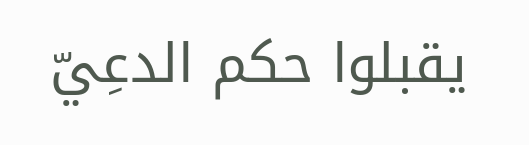يقبلوا حكم الدعِيّ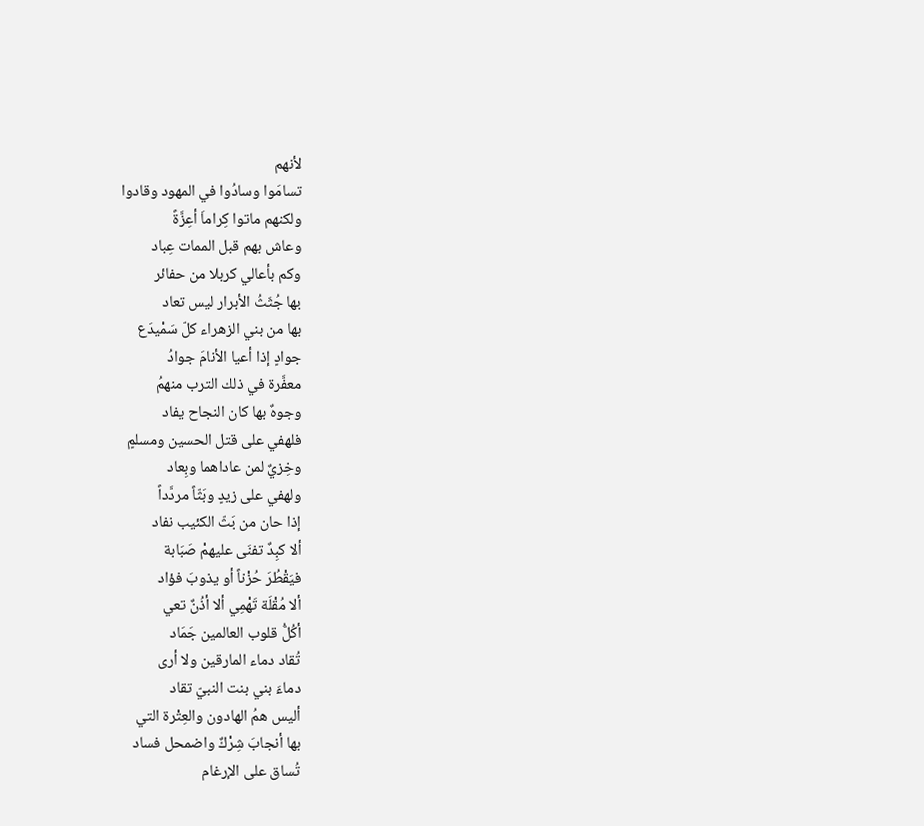لأنهم
تسامَوا وسادُوا في المهود وقادوا
ولكنهم ماتوا كِراماَ أعِزَّةً
وعاش بهم قبل الممات عِباد
وكم بأعالي كربلا من حفائر
بها جُثَثُ الأبرار ليس تعاد
بها من بني الزهراء كلّ سَمْيدَع
جوادٍ إذا أعيا الأنامَ جوادُ
معفَّرة في ذلك الترب منهمُ
وجوهٌ بها كان النجاح يفاد
فلهفي على قتل الحسين ومسلمٍ
وخِزيٌ لمن عاداهما وبِعاد
ولهفي على زيدٍ وبَثّاً مردَّداً
إذا حان من بَثّ الكئيب نفاد
ألا كبِدٌ تفنَى عليهمْ صَبَابة
فيَقْطُرَ حُزْناً أو يذوبَ فؤاد
ألا مُقْلَة تَهْمِي ألا أذُنٌ تعي
أكُلُّ قلوب العالمين جَمَاد
تُقاد دماء المارقين ولا أرى
دماءَ بني بنت النبيّ تقاد
أليس همُ الهادون والعِتْرة التي
بها أنجابَ شِرْكٌ واضمحل فساد
تُساق على الإرغام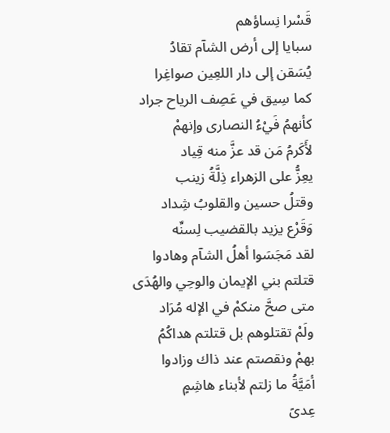قَسْرا نِساؤهم
سبايا إلى أرض الشآم تقادُ
يُسَقن إلى دار اللعِين صواغِرا
كما سِيق في عَصِف الرياح جراد
كأنهمُ فَيْءُ النصارى وإنهمْ
لأَكَرمُ مَن قد عزَّ منه قِياد
يعِزُّ على الزهراء ذِلَّةُ زينب
وقتلُ حسين والقلوبُ شِداد
وَقَرْع يزيد بالقضيب لِسنِّه
لقد مَجَسَوا أهلُ الشآم وهادوا
قتلتم بني الإيمان والوحِي والهُدَى
متى صحَّ منكمْ في الإله مُرَاد
ولَمْ تقتلوهم بل قتلتم هداكُمُ
بهمْ ونقصتم عند ذاك وزادوا
أمَيَّةُ ما زلتم لأبناء هاشِمٍ
عِدىً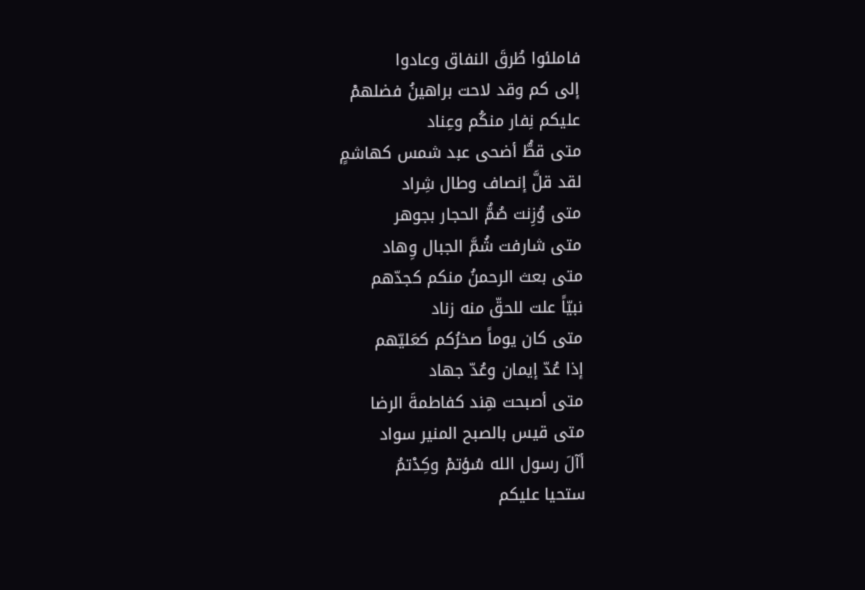فاملئوا طُرقَ النفاق وعادوا
إلى كم وقد لاحت براهينُ فضلهمْ
عليكم نِفار منكُم وعِناد
متى قطُّ أضحى عبد شمس كهاشمٍ
لقد قلَّ إنصاف وطال شِراد
متى وُزِنت صُمُّ الحجار بجوهر
متى شارفت شُمَّ الجبال وِهاد
متى بعث الرحمنُ منكم كجدّهم
نبيّاً علت للحقّ منه زناد
متى كان يوماً صخرُكم كعَليّهم
إذا عُدّ إيمان وعُدّ جهاد
متى أصبحت هِند كفاطمةَ الرضا
متى قيس بالصبح المنير سواد
أآلَ رسول الله سُؤتمْ وكِدْتمُ
ستحيا عليكم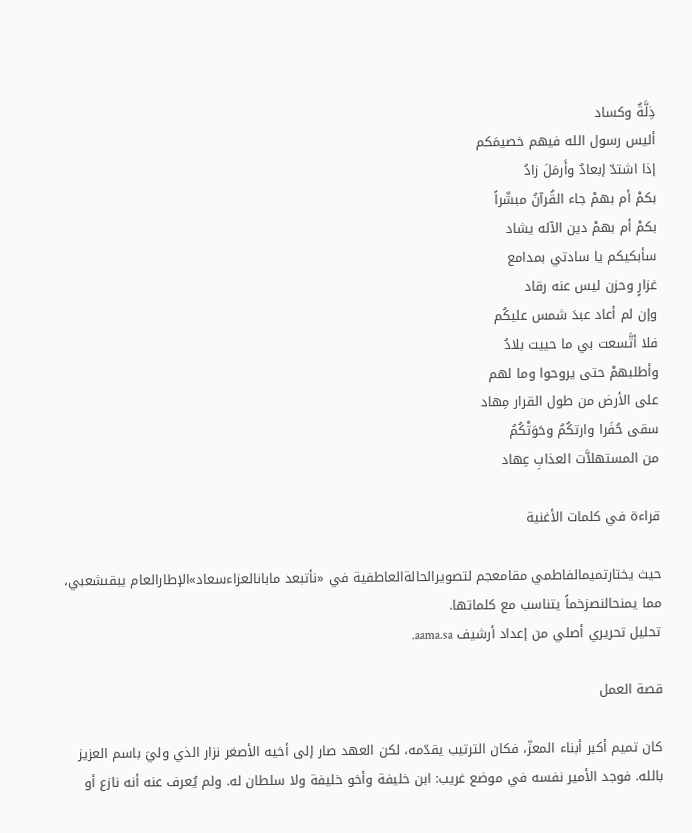ذِلَّةٌ وكساد
أليس رسول الله فيهم خصيمَكم
إذا اشتدّ إبعادٌ وأَرمَلَ زادُ
بكمْ أم بهمْ جاء القُرآنُ مبشّراً
بكمْ أم بهمْ دين الآله يشاد
سأبكيكم يا سادتي بمدامع
غزارٍ وحزن ليس عنه رقاد
وإن لم أعاد عبدَ شمس عليكُم
فلا أتَّسعت بي ما حييت بلادُ
وأطلبهمْ حتى يروحوا وما لهم
على الأرض من طول القرار مِهاد
سقى حُفَرا وارتكُمُ وحَوَتْكُمُ
من المستهلاَّت العذابِ عِهاد

قراءة في كلمات الأغنية

حيث يختارتميمالفاطمي مقامعجم لتصويرالحالةالعاطفية في «نأتبعد مابانالعزاءسعاد»الإطارالعام يبقىشعبي، مما يمنحالنصزخماً يتناسب مع كلماتها.
تحليل تحريري أصلي من إعداد أرشيف aama.sa.

قصة العمل

كان تميم أكبر أبناء المعزّ، فكان الترتيب يقدّمه، لكن العهد صار إلى أخيه الأصغر نزار الذي وليَ باسم العزيز بالله. فوجد الأمير نفسه في موضع غريب: ابن خليفة وأخو خليفة ولا سلطان له. ولم يُعرف عنه أنه نازع أو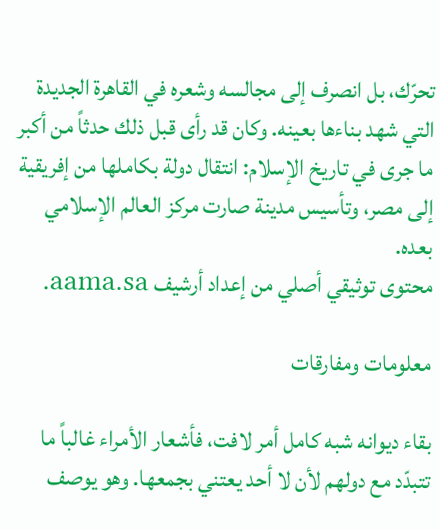تحرّك، بل انصرف إلى مجالسه وشعره في القاهرة الجديدة التي شهد بناءها بعينه. وكان قد رأى قبل ذلك حدثاً من أكبر ما جرى في تاريخ الإسلام: انتقال دولة بكاملها من إفريقية إلى مصر، وتأسيس مدينة صارت مركز العالم الإسلامي بعده.
محتوى توثيقي أصلي من إعداد أرشيف aama.sa.

معلومات ومفارقات

بقاء ديوانه شبه كامل أمر لافت، فأشعار الأمراء غالباً ما تتبدّد مع دولهم لأن لا أحد يعتني بجمعها. وهو يوصف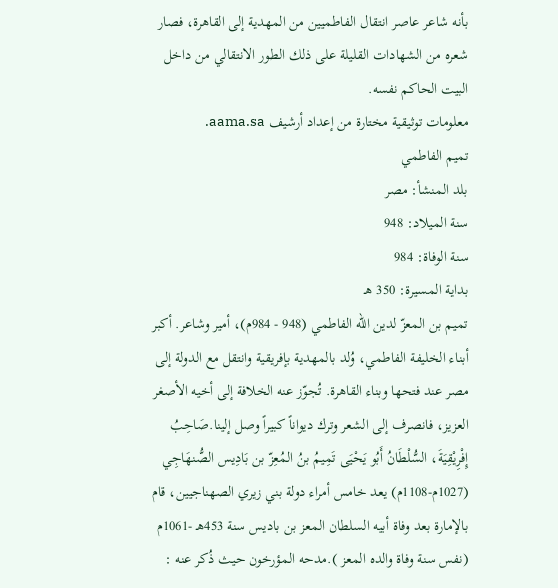بأنه شاعر عاصر انتقال الفاطميين من المهدية إلى القاهرة، فصار شعره من الشهادات القليلة على ذلك الطور الانتقالي من داخل البيت الحاكم نفسه.
معلومات توثيقية مختارة من إعداد أرشيف aama.sa.
تميم الفاطمي
بلد المنشأ: مصر
سنة الميلاد: 948
سنة الوفاة: 984
بداية المسيرة: 350 هـ
تميم بن المعزّ لدين الله الفاطمي (948 - 984م)، أمير وشاعر. أكبر أبناء الخليفة الفاطمي، وُلد بالمهدية بإفريقية وانتقل مع الدولة إلى مصر عند فتحها وبناء القاهرة. تُجوّز عنه الخلافة إلى أخيه الأصغر العزيز، فانصرف إلى الشعر وترك ديواناً كبيراً وصل إلينا.صَاحِبُ إِفْرِيْقِيَةَ، السُّلْطَانُ أَبُو يَحْيَى تَمِيمُ بنُ المُعِزّ بن بَادِيس الصُّنهَاجِي (1027م-1108م) يعد خامس أمراء دولة بني زيري الصهناجيين، قام بالإمارة بعد وفاة أبيه السلطان المعز بن باديس سنة 453هـ -1061م (نفس سنة وفاة والده المعز ).مدحه المؤرخون حيث ذُكر عنه :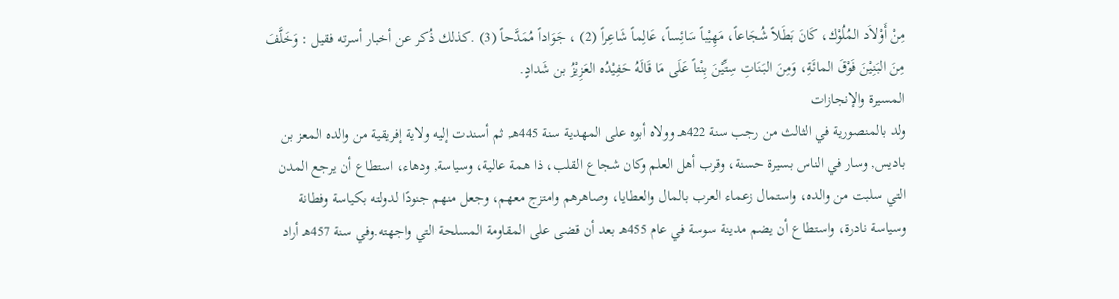مِنْ أَوْلاَد المُلُوْك، كَانَ بَطَلاً شُجَاعاً، مَهِيْباً سَائِساً، عَالِماً شَاعِراً (2) ، جَوَاداً مُمَدَّحاً (3) .كذلك ذُكر عن أخبار أسرته فقيل : وَخَلَّفَ مِنَ البَنِيْنَ فَوْقَ المائَةِ، وَمِنَ البَنَاتِ سِتِّيْنَ بِنْتاً عَلَى مَا قَالَهُ حَفِيْدُه العَزِيْزُ بن شَدادٍ.
المسيرة والإنجازات
ولد بالمنصورية في الثالث من رجب سنة 422هـ وولاه أبوه على المهدية سنة 445هـ, ثم أسندت إليه ولاية إفريقية من والده المعز بن باديس, وسار في الناس بسيرة حسنة، وقرب أهل العلم وكان شجاع القلب، ذا همة عالية، وسياسة, ودهاء، استطاع أن يرجع المدن التي سلبت من والده، واستمال زعماء العرب بالمال والعطايا، وصاهرهم وامتزج معهم، وجعل منهم جنودًا لدولته بكياسة وفطانة وسياسة نادرة، واستطاع أن يضم مدينة سوسة في عام 455هـ بعد أن قضى على المقاومة المسلحة التي واجهته.وفي سنة 457هـ أراد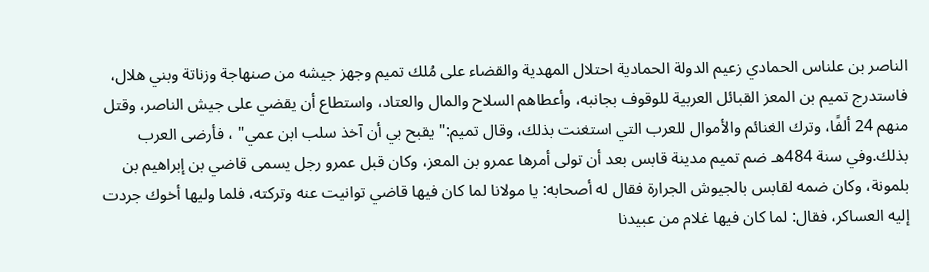الناصر بن علناس الحمادي زعيم الدولة الحمادية احتلال المهدية والقضاء على مُلك تميم وجهز جيشه من صنهاجة وزناتة وبني هلال، فاستدرج تميم بن المعز القبائل العربية للوقوف بجانبه، وأعطاهم السلاح والمال والعتاد، واستطاع أن يقضي على جيش الناصر، وقتل منهم 24 ألفًا، وترك الغنائم والأموال للعرب التي استغنت بذلك، وقال تميم:" يقبح بي أن آخذ سلب ابن عمي" ، فأرضى العرب بذلك.وفي سنة 484هـ ضم تميم مدينة قابس بعد أن تولى أمرها عمرو بن المعز، وكان قبل عمرو رجل يسمى قاضي بن إبراهيم بن بلمونة، وكان ضمه لقابس بالجيوش الجرارة فقال له أصحابه: يا مولانا لما كان فيها قاضي توانيت عنه وتركته، فلما وليها أخوك جردت إليه العساكر، فقال: لما كان فيها غلام من عبيدنا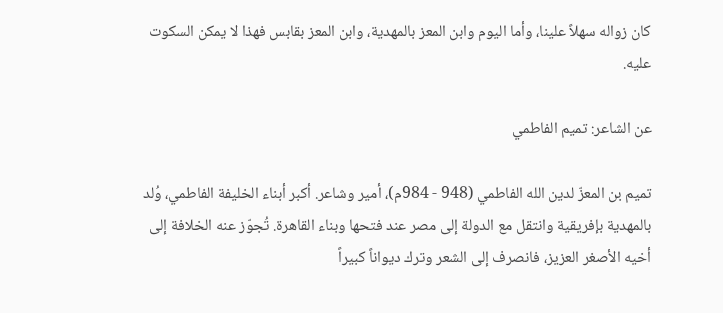كان زواله سهلاً علينا، وأما اليوم وابن المعز بالمهدية، وابن المعز بقابس فهذا لا يمكن السكوت عليه.

عن الشاعر: تميم الفاطمي

تميم بن المعزّ لدين الله الفاطمي (948 - 984م)، أمير وشاعر. أكبر أبناء الخليفة الفاطمي، وُلد بالمهدية بإفريقية وانتقل مع الدولة إلى مصر عند فتحها وبناء القاهرة. تُجوّز عنه الخلافة إلى أخيه الأصغر العزيز، فانصرف إلى الشعر وترك ديواناً كبيراً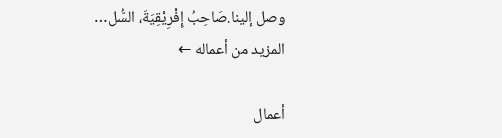وصل إلينا.صَاحِبُ إِفْرِيْقِيَةَ، السُّل…
المزيد من أعماله ←

أعمال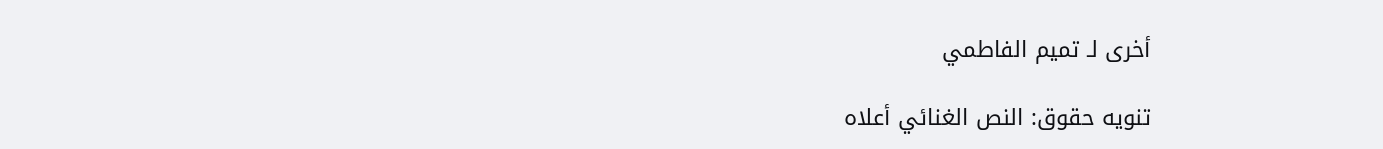أخرى لـ تميم الفاطمي

تنويه حقوق: النص الغنائي أعلاه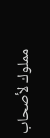مملوك لأصحاب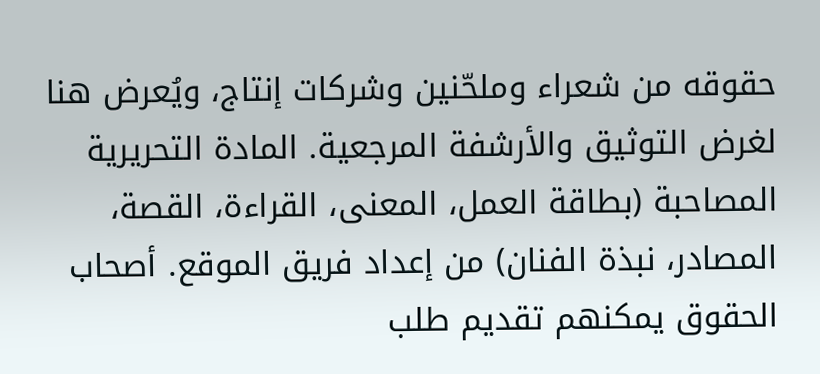حقوقه من شعراء وملحّنين وشركات إنتاج، ويُعرض هنا لغرض التوثيق والأرشفة المرجعية. المادة التحريرية المصاحبة (بطاقة العمل، المعنى، القراءة، القصة، المصادر، نبذة الفنان) من إعداد فريق الموقع. أصحاب الحقوق يمكنهم تقديم طلب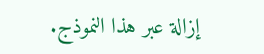إزالة عبر هذا النموذج.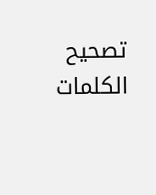تصحيح الكلمات